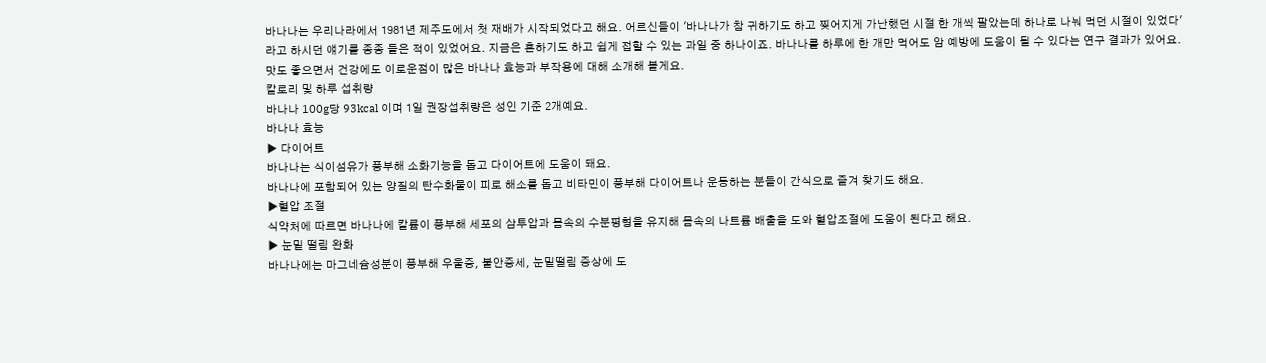바나나는 우리나라에서 1981년 제주도에서 첫 재배가 시작되었다고 해요. 어르신들이 '바나나가 참 귀하기도 하고 찢어지게 가난했던 시절 한 개씩 팔았는데 하나로 나눠 먹던 시절이 있었다'라고 하시던 얘기를 종종 들은 적이 있었어요. 지금은 흔하기도 하고 쉽게 접할 수 있는 과일 중 하나이죠. 바나나를 하루에 한 개만 먹어도 암 예방에 도움이 될 수 있다는 연구 결과가 있어요. 맛도 좋으면서 건강에도 이로운점이 많은 바나나 효능과 부작용에 대해 소개해 볼게요.
칼로리 및 하루 섭취량
바나나 100g당 93kcal 이며 1일 권장섭취량은 성인 기준 2개예요.
바나나 효능
▶ 다이어트
바나나는 식이섬유가 풍부해 소화기능을 돕고 다이어트에 도움이 돼요.
바나나에 포함되어 있는 양질의 탄수화물이 피로 해소를 돕고 비타민이 풍부해 다이어트나 운동하는 분들이 간식으로 즐겨 찾기도 해요.
▶혈압 조절
식약처에 따르면 바나나에 칼륨이 풍부해 세포의 삼투압과 몸속의 수분평형을 유지해 몸속의 나트륨 배출을 도와 혈압조절에 도움이 된다고 해요.
▶ 눈밑 떨림 완화
바나나에는 마그네슘성분이 풍부해 우울증, 불안증세, 눈밑떨림 증상에 도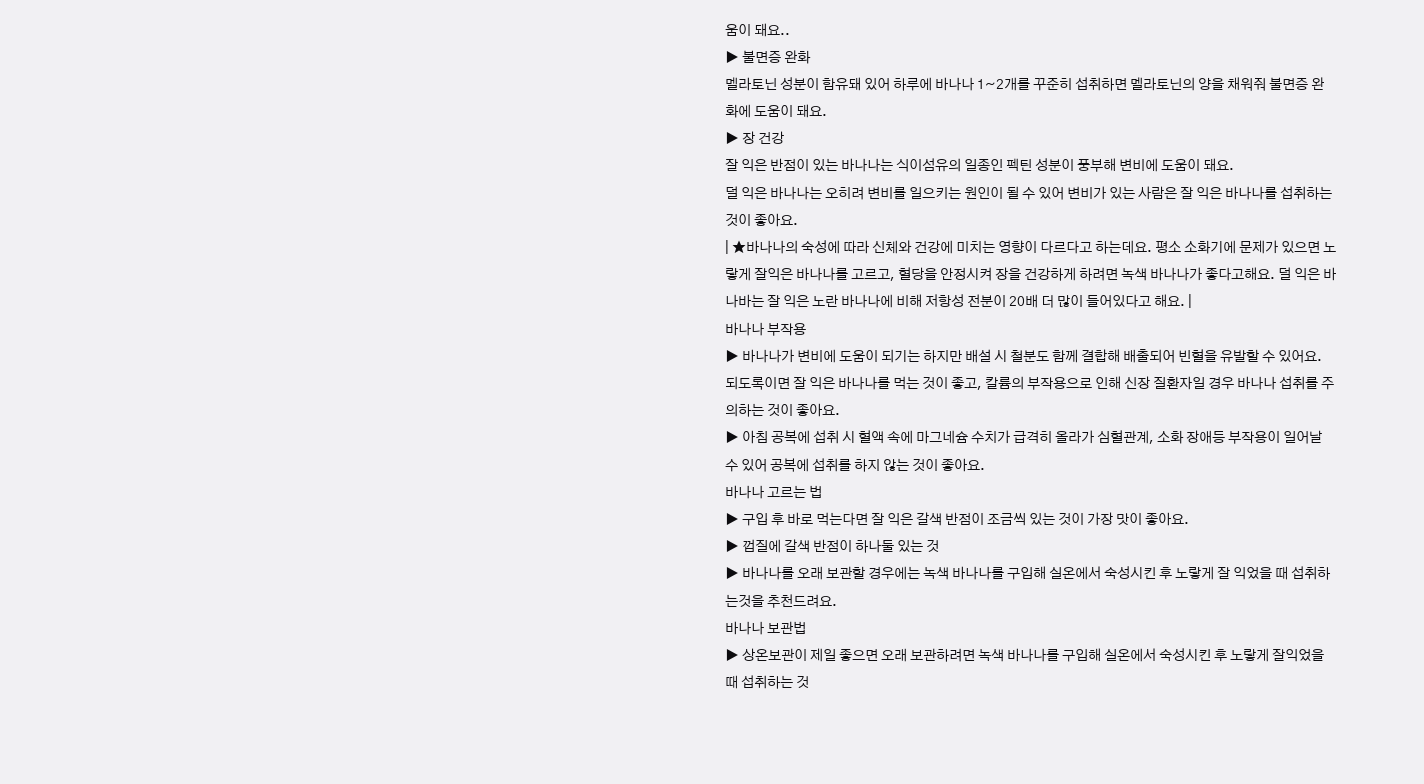움이 돼요..
▶ 불면증 완화
멜라토닌 성분이 함유돼 있어 하루에 바나나 1~2개를 꾸준히 섭취하면 멜라토닌의 양을 채워줘 불면증 완화에 도움이 돼요.
▶ 장 건강
잘 익은 반점이 있는 바나나는 식이섬유의 일종인 펙틴 성분이 풍부해 변비에 도움이 돼요.
덜 익은 바나나는 오히려 변비를 일으키는 원인이 될 수 있어 변비가 있는 사람은 잘 익은 바나나를 섭취하는 것이 좋아요.
| ★바나나의 숙성에 따라 신체와 건강에 미치는 영향이 다르다고 하는데요. 평소 소화기에 문제가 있으면 노랗게 잘익은 바나나를 고르고, 혈당을 안정시켜 장을 건강하게 하려면 녹색 바나나가 좋다고해요. 덜 익은 바나바는 잘 익은 노란 바나나에 비해 저항성 전분이 20배 더 많이 들어있다고 해요. |
바나나 부작용
▶ 바나나가 변비에 도움이 되기는 하지만 배설 시 철분도 함께 결합해 배출되어 빈혈을 유발할 수 있어요.
되도록이면 잘 익은 바나나를 먹는 것이 좋고, 칼륨의 부작용으로 인해 신장 질환자일 경우 바나나 섭취를 주의하는 것이 좋아요.
▶ 아침 공복에 섭취 시 혈액 속에 마그네슘 수치가 급격히 올라가 심혈관계, 소화 장애등 부작용이 일어날 수 있어 공복에 섭취를 하지 않는 것이 좋아요.
바나나 고르는 법
▶ 구입 후 바로 먹는다면 잘 익은 갈색 반점이 조금씩 있는 것이 가장 맛이 좋아요.
▶ 껍질에 갈색 반점이 하나둘 있는 것
▶ 바나나를 오래 보관할 경우에는 녹색 바나나를 구입해 실온에서 숙성시킨 후 노랗게 잘 익었을 때 섭취하는것을 추천드려요.
바나나 보관법
▶ 상온보관이 제일 좋으면 오래 보관하려면 녹색 바나나를 구입해 실온에서 숙성시킨 후 노랗게 잘익었을 때 섭취하는 것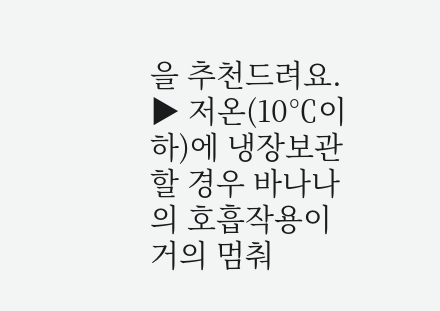을 추천드려요.
▶ 저온(10℃이하)에 냉장보관 할 경우 바나나의 호흡작용이 거의 멈춰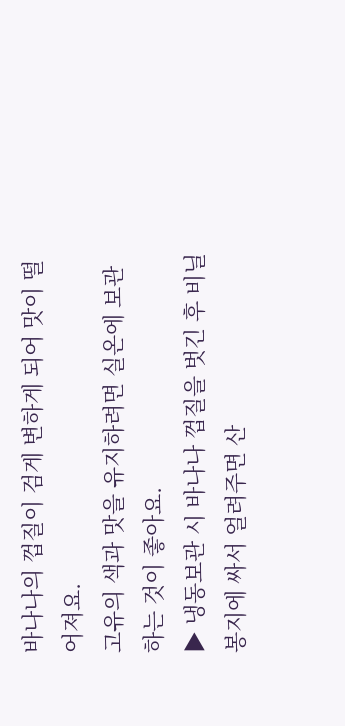바나나의 껍질이 검게 변하게 되어 맛이 떨어져요.
고유의 색과 맛을 유지하려면 실온에 보관하는 것이 좋아요.
▶ 냉동보관 시 바나나 껍질을 벗긴 후 비닐봉지에 싸서 얼려주면 산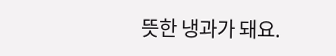뜻한 냉과가 돼요.